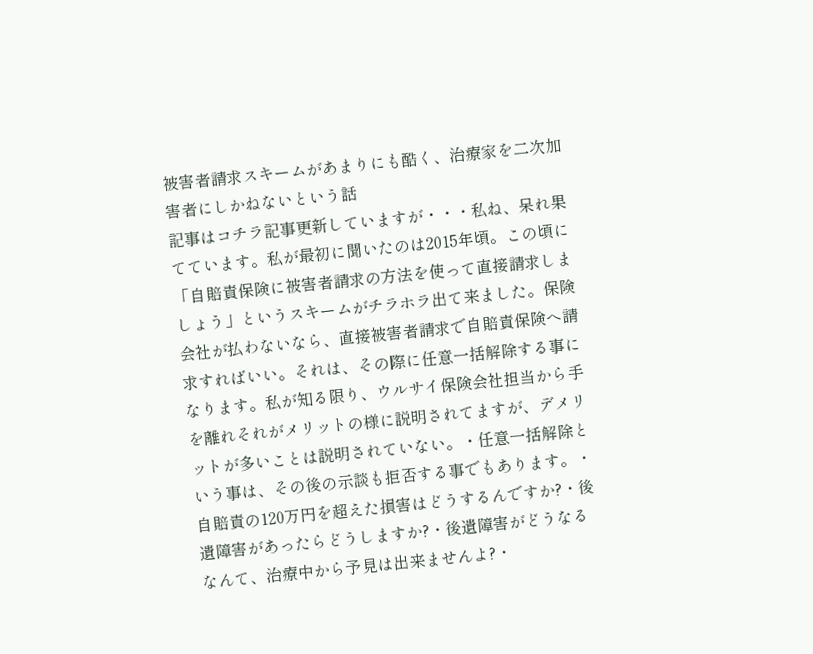被害者請求スキームがあまりにも酷く、治療家を二次加害者にしかねないという話
記事はコチラ記事更新していますが・・・私ね、呆れ果てています。私が最初に聞いたのは2015年頃。この頃に「自賠責保険に被害者請求の方法を使って直接請求しましょう」というスキームがチラホラ出て来ました。保険会社が払わないなら、直接被害者請求で自賠責保険へ請求すればいい。それは、その際に任意一括解除する事になります。私が知る限り、ウルサイ保険会社担当から手を離れそれがメリットの様に説明されてますが、デメリットが多いことは説明されていない。・任意一括解除という事は、その後の示談も拒否する事でもあります。・自賠責の120万円を超えた損害はどうするんですか?・後遺障害があったらどうしますか?・後遺障害がどうなるなんて、治療中から予見は出来ませんよ?・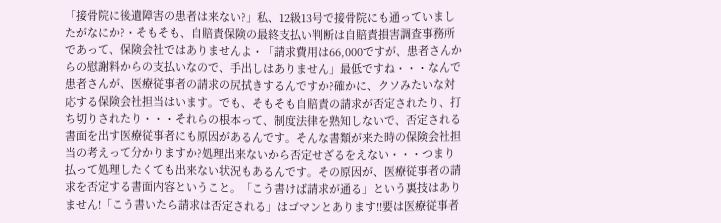「接骨院に後遺障害の患者は来ない?」私、12級13号で接骨院にも通っていましたがなにか?・そもそも、自賠責保険の最終支払い判断は自賠責損害調査事務所であって、保険会社ではありませんよ・「請求費用は66,000ですが、患者さんからの慰謝料からの支払いなので、手出しはありません」最低ですね・・・なんで患者さんが、医療従事者の請求の尻拭きするんですか?確かに、クソみたいな対応する保険会社担当はいます。でも、そもそも自賠責の請求が否定されたり、打ち切りされたり・・・それらの根本って、制度法律を熟知しないで、否定される書面を出す医療従事者にも原因があるんです。そんな書類が来た時の保険会社担当の考えって分かりますか?処理出来ないから否定せざるをえない・・・つまり払って処理したくても出来ない状況もあるんです。その原因が、医療従事者の請求を否定する書面内容ということ。「こう書けば請求が通る」という裏技はありません!「こう書いたら請求は否定される」はゴマンとあります!!要は医療従事者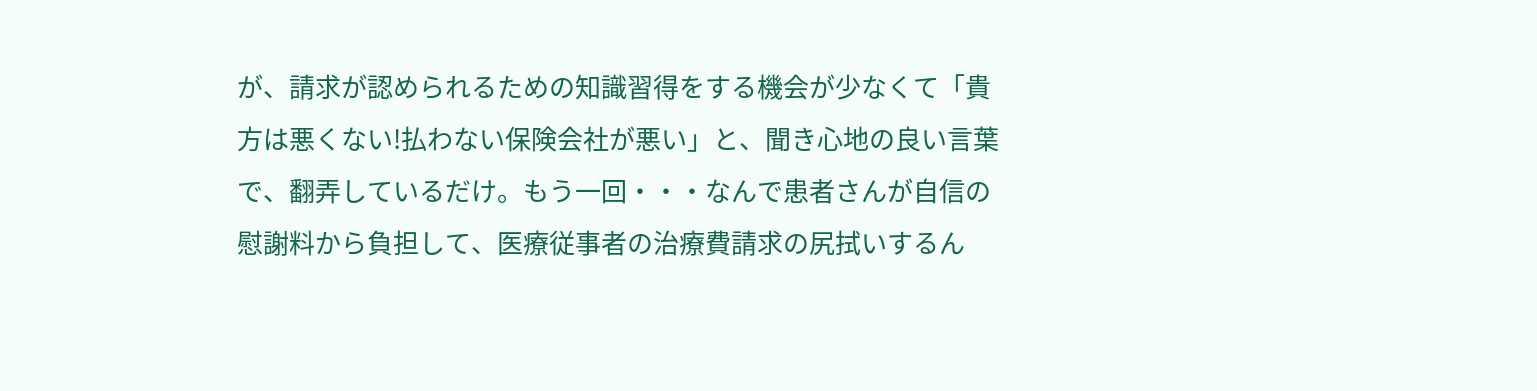が、請求が認められるための知識習得をする機会が少なくて「貴方は悪くない!払わない保険会社が悪い」と、聞き心地の良い言葉で、翻弄しているだけ。もう一回・・・なんで患者さんが自信の慰謝料から負担して、医療従事者の治療費請求の尻拭いするん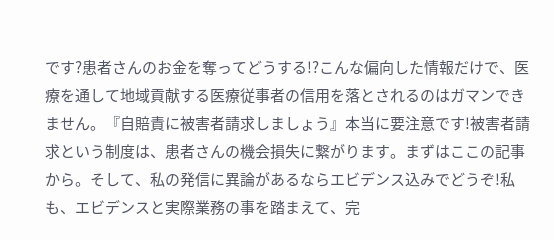です?患者さんのお金を奪ってどうする!?こんな偏向した情報だけで、医療を通して地域貢献する医療従事者の信用を落とされるのはガマンできません。『自賠責に被害者請求しましょう』本当に要注意です!被害者請求という制度は、患者さんの機会損失に繋がります。まずはここの記事から。そして、私の発信に異論があるならエビデンス込みでどうぞ!私も、エビデンスと実際業務の事を踏まえて、完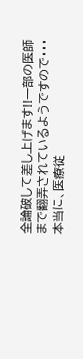全論破して差し上げます!!一部の医師まで翻弄されているようですので・・・本当に、医療従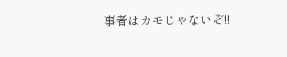事者はカモじゃないぞ!!